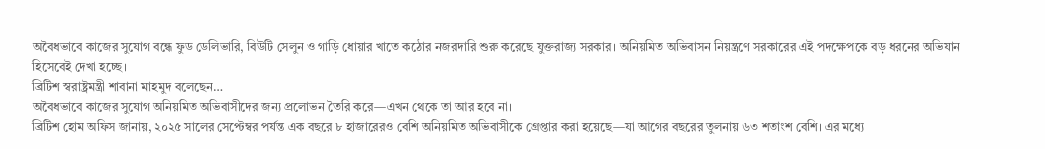অবৈধভাবে কাজের সুযোগ বন্ধে ফুড ডেলিভারি, বিউটি সেলুন ও গাড়ি ধোয়ার খাতে কঠোর নজরদারি শুরু করেছে যুক্তরাজ্য সরকার। অনিয়মিত অভিবাসন নিয়ন্ত্রণে সরকারের এই পদক্ষেপকে বড় ধরনের অভিযান হিসেবেই দেখা হচ্ছে।
ব্রিটিশ স্বরাষ্ট্রমন্ত্রী শাবানা মাহমুদ বলেছেন…
অবৈধভাবে কাজের সুযোগ অনিয়মিত অভিবাসীদের জন্য প্রলোভন তৈরি করে—এখন থেকে তা আর হবে না।
ব্রিটিশ হোম অফিস জানায়, ২০২৫ সালের সেপ্টেম্বর পর্যন্ত এক বছরে ৮ হাজারেরও বেশি অনিয়মিত অভিবাসীকে গ্রেপ্তার করা হয়েছে—যা আগের বছরের তুলনায় ৬৩ শতাংশ বেশি। এর মধ্যে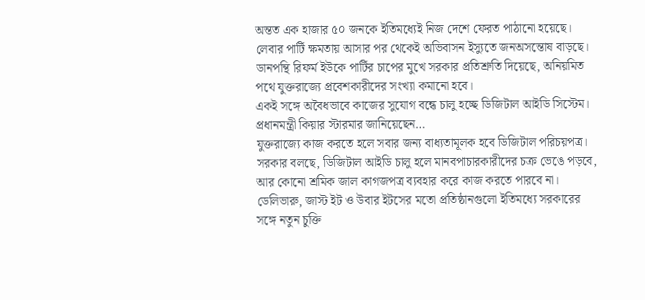অন্তত এক হাজার ৫০ জনকে ইতিমধ্যেই নিজ দেশে ফেরত পাঠানো হয়েছে।
লেবার পার্টি ক্ষমতায় আসার পর থেকেই অভিবাসন ইস্যুতে জনঅসন্তোষ বাড়ছে। ডানপন্থি রিফর্ম ইউকে পার্টির চাপের মুখে সরকার প্রতিশ্রুতি দিয়েছে, অনিয়মিত পথে যুক্তরাজ্যে প্রবেশকারীদের সংখ্যা কমানো হবে।
একই সঙ্গে অবৈধভাবে কাজের সুযোগ বন্ধে চালু হচ্ছে ডিজিটাল আইডি সিস্টেম। প্রধানমন্ত্রী কিয়ার স্টারমার জানিয়েছেন…
যুক্তরাজ্যে কাজ করতে হলে সবার জন্য বাধ্যতামূলক হবে ডিজিটাল পরিচয়পত্র।
সরকার বলছে, ডিজিটাল আইডি চালু হলে মানবপাচারকারীদের চক্র ভেঙে পড়বে, আর কোনো শ্রমিক জাল কাগজপত্র ব্যবহার করে কাজ করতে পারবে না।
ডেলিভারু, জাস্ট ইট ও উবার ইটসের মতো প্রতিষ্ঠানগুলো ইতিমধ্যে সরকারের সঙ্গে নতুন চুক্তি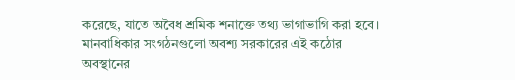করেছে, যাতে অবৈধ শ্রমিক শনাক্তে তথ্য ভাগাভাগি করা হবে।
মানবাধিকার সংগঠনগুলো অবশ্য সরকারের এই কঠোর অবস্থানের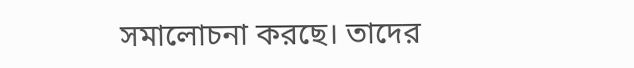সমালোচনা করছে। তাদের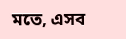মতে, এসব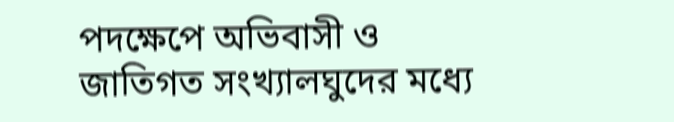পদক্ষেপে অভিবাসী ও জাতিগত সংখ্যালঘুদের মধ্যে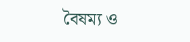বৈষম্য ও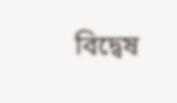বিদ্বেষ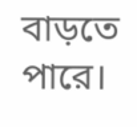বাড়তে পারে।